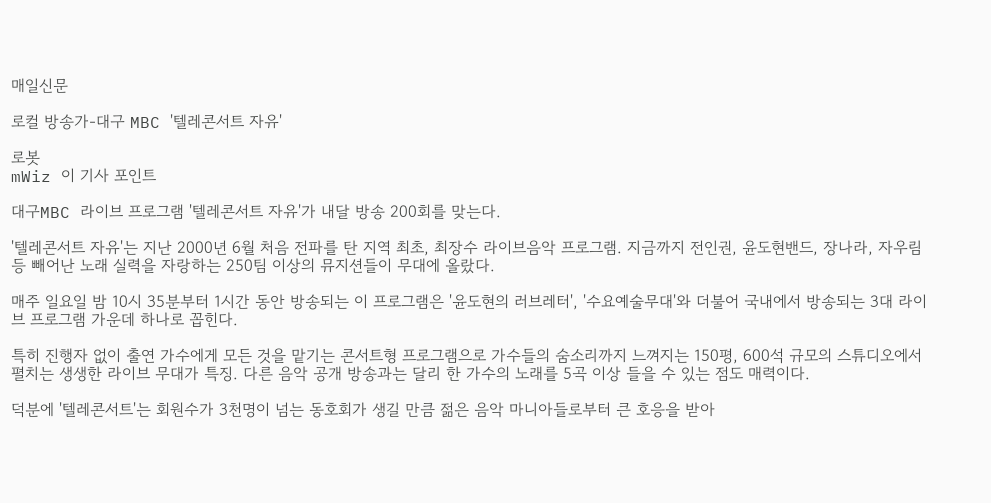매일신문

로컬 방송가-대구 MBC '텔레콘서트 자유'

로봇
mWiz 이 기사 포인트

대구MBC 라이브 프로그램 '텔레콘서트 자유'가 내달 방송 200회를 맞는다.

'텔레콘서트 자유'는 지난 2000년 6월 처음 전파를 탄 지역 최초, 최장수 라이브음악 프로그램. 지금까지 전인권, 윤도현밴드, 장나라, 자우림 등 빼어난 노래 실력을 자랑하는 250팀 이상의 뮤지션들이 무대에 올랐다.

매주 일요일 밤 10시 35분부터 1시간 동안 방송되는 이 프로그램은 '윤도현의 러브레터', '수요예술무대'와 더불어 국내에서 방송되는 3대 라이브 프로그램 가운데 하나로 꼽힌다.

특히 진행자 없이 출연 가수에게 모든 것을 맡기는 콘서트형 프로그램으로 가수들의 숨소리까지 느껴지는 150평, 600석 규모의 스튜디오에서 펼치는 생생한 라이브 무대가 특징. 다른 음악 공개 방송과는 달리 한 가수의 노래를 5곡 이상 들을 수 있는 점도 매력이다.

덕분에 '텔레콘서트'는 회원수가 3천명이 넘는 동호회가 생길 만큼 젊은 음악 마니아들로부터 큰 호응을 받아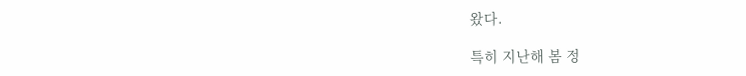왔다.

특히 지난해 봄 정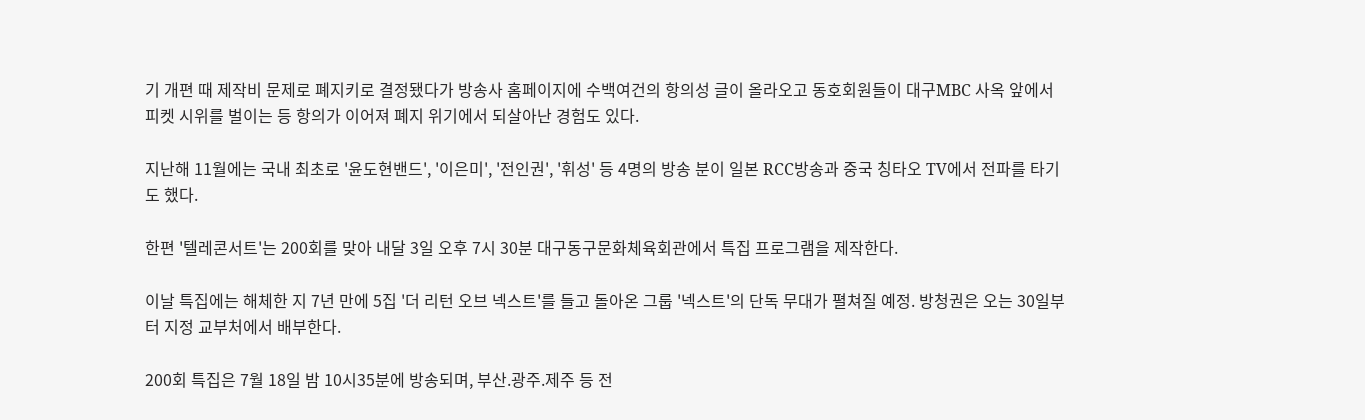기 개편 때 제작비 문제로 폐지키로 결정됐다가 방송사 홈페이지에 수백여건의 항의성 글이 올라오고 동호회원들이 대구MBC 사옥 앞에서 피켓 시위를 벌이는 등 항의가 이어져 폐지 위기에서 되살아난 경험도 있다.

지난해 11월에는 국내 최초로 '윤도현밴드', '이은미', '전인권', '휘성' 등 4명의 방송 분이 일본 RCC방송과 중국 칭타오 TV에서 전파를 타기도 했다.

한편 '텔레콘서트'는 200회를 맞아 내달 3일 오후 7시 30분 대구동구문화체육회관에서 특집 프로그램을 제작한다.

이날 특집에는 해체한 지 7년 만에 5집 '더 리턴 오브 넥스트'를 들고 돌아온 그룹 '넥스트'의 단독 무대가 펼쳐질 예정. 방청권은 오는 30일부터 지정 교부처에서 배부한다.

200회 특집은 7월 18일 밤 10시35분에 방송되며, 부산.광주.제주 등 전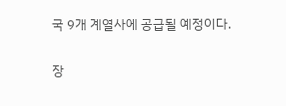국 9개 계열사에 공급될 예정이다.

장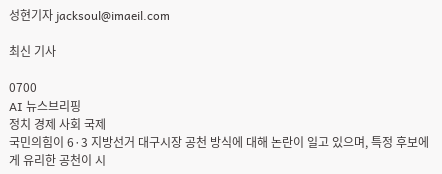성현기자 jacksoul@imaeil.com

최신 기사

0700
AI 뉴스브리핑
정치 경제 사회 국제
국민의힘이 6·3 지방선거 대구시장 공천 방식에 대해 논란이 일고 있으며, 특정 후보에게 유리한 공천이 시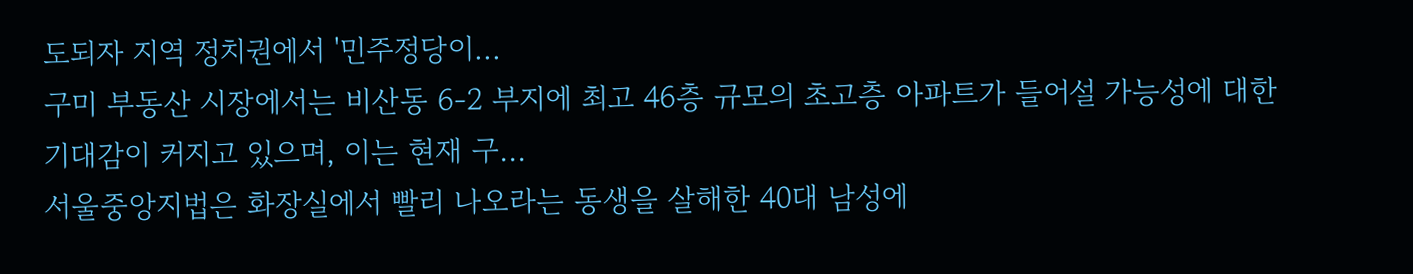도되자 지역 정치권에서 '민주정당이...
구미 부동산 시장에서는 비산동 6-2 부지에 최고 46층 규모의 초고층 아파트가 들어설 가능성에 대한 기대감이 커지고 있으며, 이는 현재 구...
서울중앙지법은 화장실에서 빨리 나오라는 동생을 살해한 40대 남성에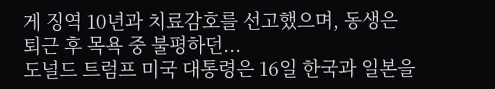게 징역 10년과 치료감호를 선고했으며, 동생은 퇴근 후 목욕 중 불평하던...
도널드 트럼프 미국 대통령은 16일 한국과 일본을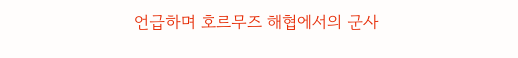언급하며 호르무즈 해협에서의 군사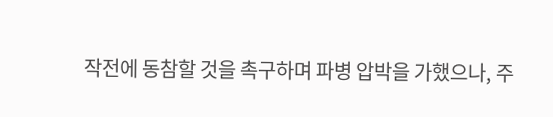작전에 동참할 것을 촉구하며 파병 압박을 가했으나, 주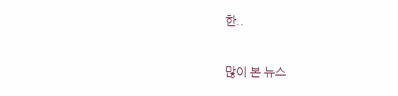한..

많이 본 뉴스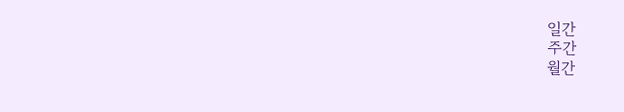일간
주간
월간